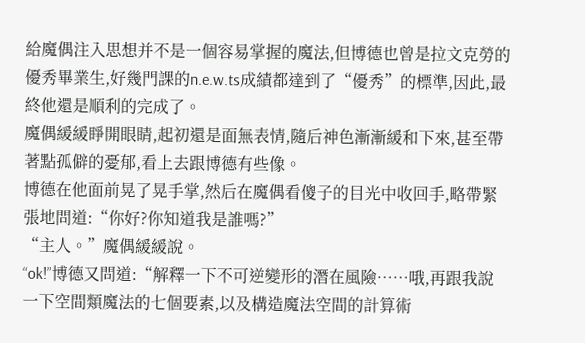給魔偶注入思想并不是一個容易掌握的魔法,但博德也曾是拉文克勞的優秀畢業生,好幾門課的n.e.w.ts成績都達到了“優秀”的標準,因此,最終他還是順利的完成了。
魔偶緩緩睜開眼睛,起初還是面無表情,隨后神色漸漸緩和下來,甚至帶著點孤僻的憂郁,看上去跟博德有些像。
博德在他面前晃了晃手掌,然后在魔偶看傻子的目光中收回手,略帶緊張地問道:“你好?你知道我是誰嗎?”
“主人。”魔偶緩緩說。
“ok!”博德又問道:“解釋一下不可逆變形的潛在風險……哦,再跟我說一下空間類魔法的七個要素,以及構造魔法空間的計算術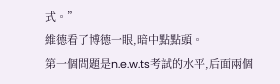式。”
維德看了博德一眼,暗中點點頭。
第一個問題是n.e.w.ts考試的水平,后面兩個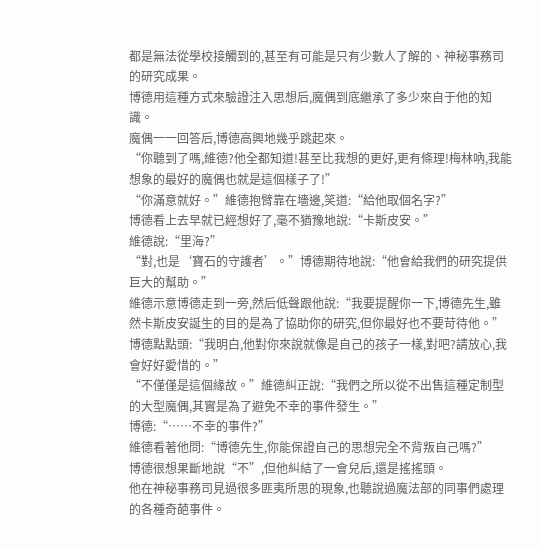都是無法從學校接觸到的,甚至有可能是只有少數人了解的、神秘事務司的研究成果。
博德用這種方式來驗證注入思想后,魔偶到底繼承了多少來自于他的知識。
魔偶一一回答后,博德高興地幾乎跳起來。
“你聽到了嗎,維德?他全都知道!甚至比我想的更好,更有條理!梅林吶,我能想象的最好的魔偶也就是這個樣子了!”
“你滿意就好。”維德抱臂靠在墻邊,笑道:“給他取個名字?”
博德看上去早就已經想好了,毫不猶豫地說:“卡斯皮安。”
維德說:“里海?”
“對,也是‘寶石的守護者’。”博德期待地說:“他會給我們的研究提供巨大的幫助。”
維德示意博德走到一旁,然后低聲跟他說:“我要提醒你一下,博德先生,雖然卡斯皮安誕生的目的是為了協助你的研究,但你最好也不要苛待他。”
博德點點頭:“我明白,他對你來說就像是自己的孩子一樣,對吧?請放心,我會好好愛惜的。”
“不僅僅是這個緣故。”維德糾正說:“我們之所以從不出售這種定制型的大型魔偶,其實是為了避免不幸的事件發生。”
博德:“……不幸的事件?”
維德看著他問:“博德先生,你能保證自己的思想完全不背叛自己嗎?”
博德很想果斷地說“不”,但他糾結了一會兒后,還是搖搖頭。
他在神秘事務司見過很多匪夷所思的現象,也聽說過魔法部的同事們處理的各種奇葩事件。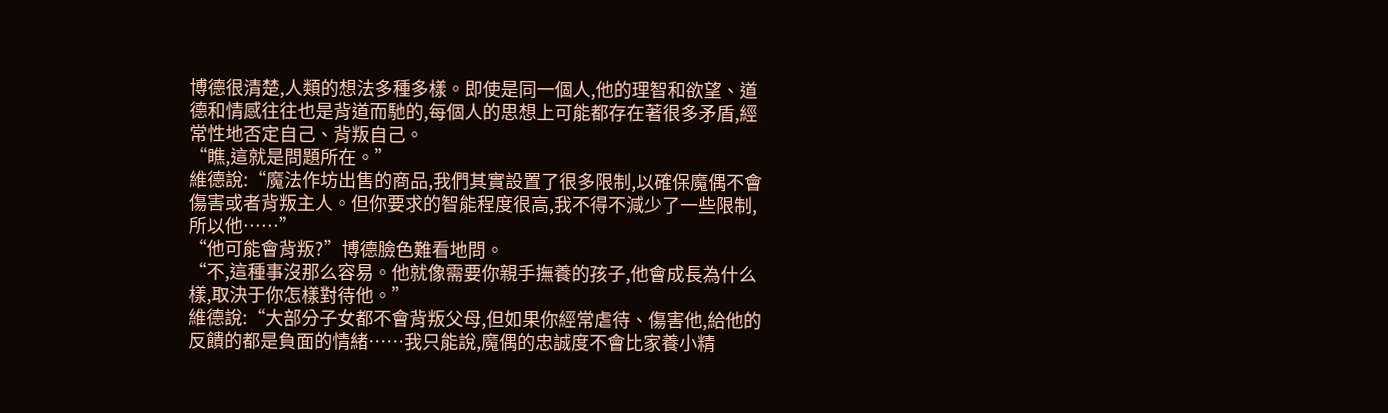博德很清楚,人類的想法多種多樣。即使是同一個人,他的理智和欲望、道德和情感往往也是背道而馳的,每個人的思想上可能都存在著很多矛盾,經常性地否定自己、背叛自己。
“瞧,這就是問題所在。”
維德說:“魔法作坊出售的商品,我們其實設置了很多限制,以確保魔偶不會傷害或者背叛主人。但你要求的智能程度很高,我不得不減少了一些限制,所以他……”
“他可能會背叛?”博德臉色難看地問。
“不,這種事沒那么容易。他就像需要你親手撫養的孩子,他會成長為什么樣,取決于你怎樣對待他。”
維德說:“大部分子女都不會背叛父母,但如果你經常虐待、傷害他,給他的反饋的都是負面的情緒……我只能說,魔偶的忠誠度不會比家養小精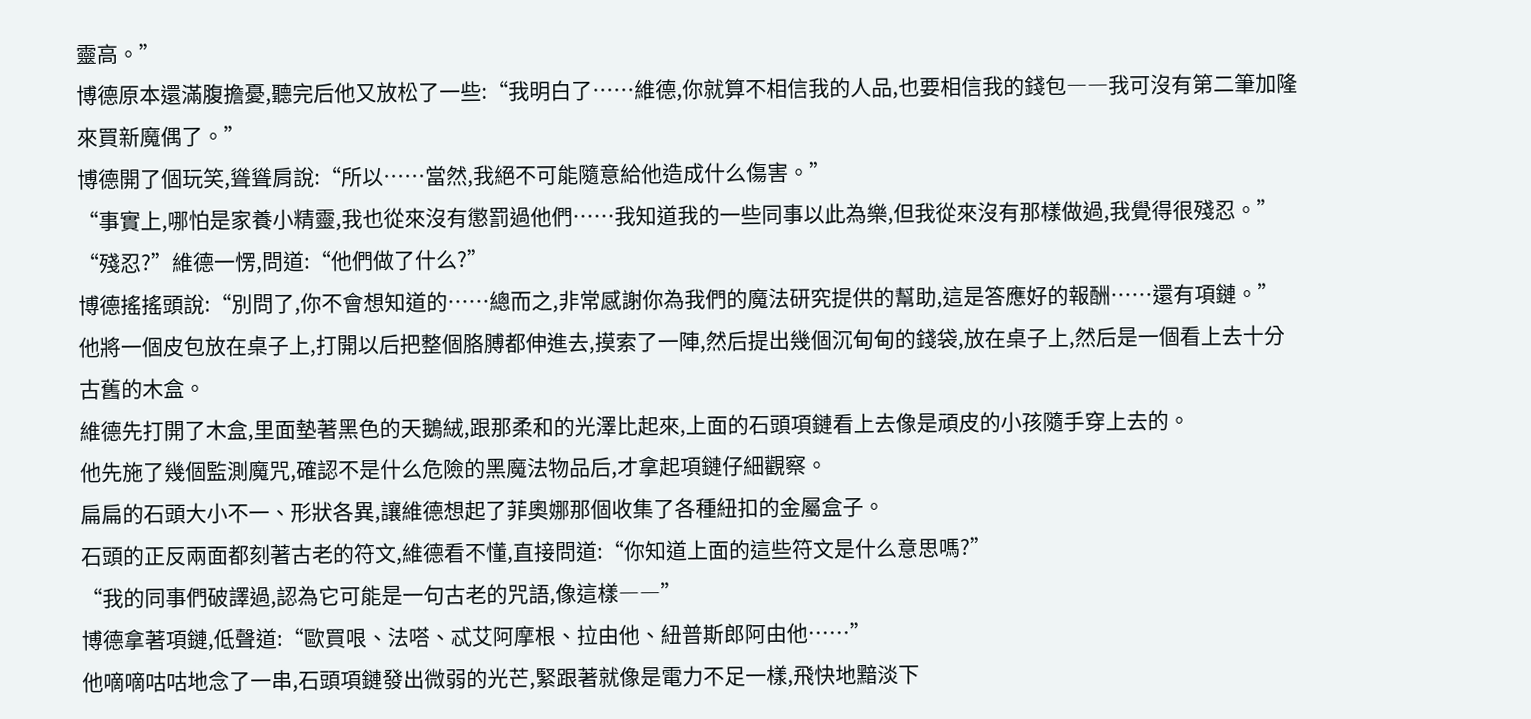靈高。”
博德原本還滿腹擔憂,聽完后他又放松了一些:“我明白了……維德,你就算不相信我的人品,也要相信我的錢包――我可沒有第二筆加隆來買新魔偶了。”
博德開了個玩笑,聳聳肩說:“所以……當然,我絕不可能隨意給他造成什么傷害。”
“事實上,哪怕是家養小精靈,我也從來沒有懲罰過他們……我知道我的一些同事以此為樂,但我從來沒有那樣做過,我覺得很殘忍。”
“殘忍?”維德一愣,問道:“他們做了什么?”
博德搖搖頭說:“別問了,你不會想知道的……總而之,非常感謝你為我們的魔法研究提供的幫助,這是答應好的報酬……還有項鏈。”
他將一個皮包放在桌子上,打開以后把整個胳膊都伸進去,摸索了一陣,然后提出幾個沉甸甸的錢袋,放在桌子上,然后是一個看上去十分古舊的木盒。
維德先打開了木盒,里面墊著黑色的天鵝絨,跟那柔和的光澤比起來,上面的石頭項鏈看上去像是頑皮的小孩隨手穿上去的。
他先施了幾個監測魔咒,確認不是什么危險的黑魔法物品后,才拿起項鏈仔細觀察。
扁扁的石頭大小不一、形狀各異,讓維德想起了菲奧娜那個收集了各種紐扣的金屬盒子。
石頭的正反兩面都刻著古老的符文,維德看不懂,直接問道:“你知道上面的這些符文是什么意思嗎?”
“我的同事們破譯過,認為它可能是一句古老的咒語,像這樣――”
博德拿著項鏈,低聲道:“歐買哏、法嗒、忒艾阿摩根、拉由他、紐普斯郎阿由他……”
他嘀嘀咕咕地念了一串,石頭項鏈發出微弱的光芒,緊跟著就像是電力不足一樣,飛快地黯淡下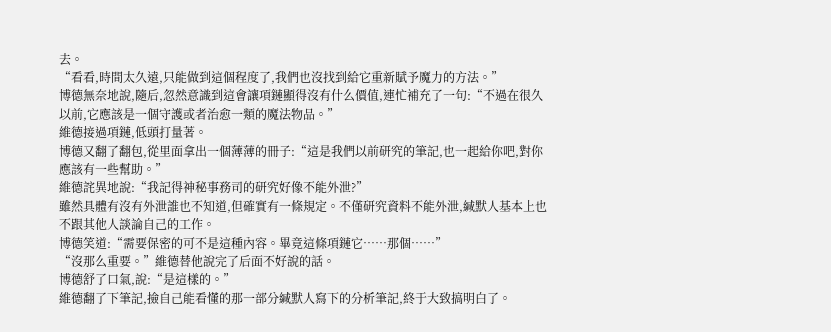去。
“看看,時間太久遠,只能做到這個程度了,我們也沒找到給它重新賦予魔力的方法。”
博德無奈地說,隨后,忽然意識到這會讓項鏈顯得沒有什么價值,連忙補充了一句:“不過在很久以前,它應該是一個守護或者治愈一類的魔法物品。”
維德接過項鏈,低頭打量著。
博德又翻了翻包,從里面拿出一個薄薄的冊子:“這是我們以前研究的筆記,也一起給你吧,對你應該有一些幫助。”
維德詫異地說:“我記得神秘事務司的研究好像不能外泄?”
雖然具體有沒有外泄誰也不知道,但確實有一條規定。不僅研究資料不能外泄,緘默人基本上也不跟其他人談論自己的工作。
博德笑道:“需要保密的可不是這種內容。畢竟這條項鏈它……那個……”
“沒那么重要。”維德替他說完了后面不好說的話。
博德舒了口氣,說:“是這樣的。”
維德翻了下筆記,撿自己能看懂的那一部分緘默人寫下的分析筆記,終于大致搞明白了。